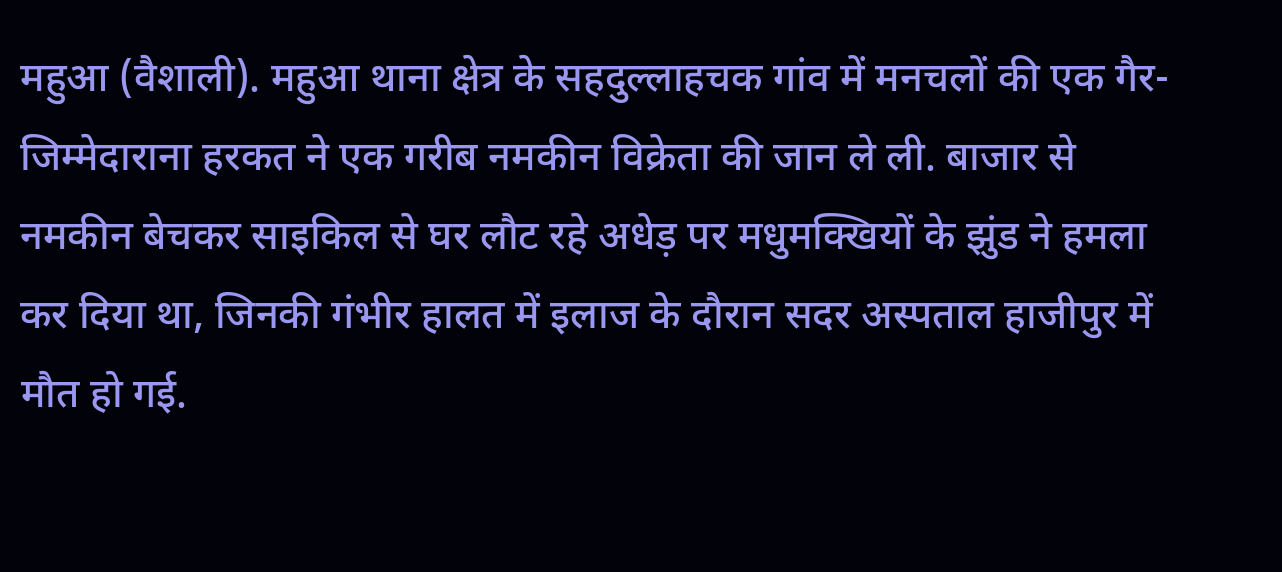महुआ (वैशाली). महुआ थाना क्षेत्र के सहदुल्लाहचक गांव में मनचलों की एक गैर-जिम्मेदाराना हरकत ने एक गरीब नमकीन विक्रेता की जान ले ली. बाजार से नमकीन बेचकर साइकिल से घर लौट रहे अधेड़ पर मधुमक्खियों के झुंड ने हमला कर दिया था, जिनकी गंभीर हालत में इलाज के दौरान सदर अस्पताल हाजीपुर में मौत हो गई.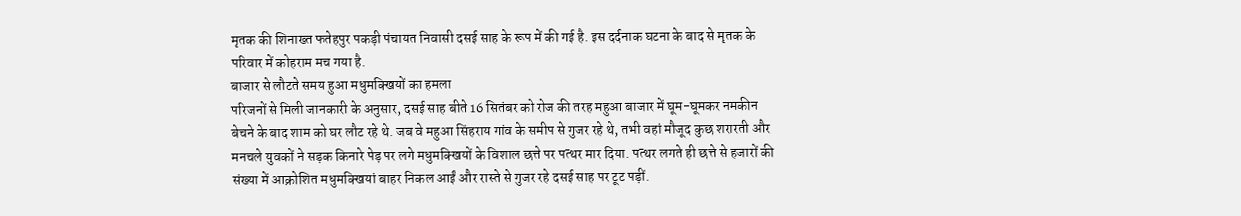मृतक की शिनाख्त फतेहपुर पकड़ी पंचायत निवासी दसई साह के रूप में की गई है. इस दर्दनाक घटना के बाद से मृतक के परिवार में कोहराम मच गया है.
बाजार से लौटते समय हुआ मधुमक्खियों का हमला
परिजनों से मिली जानकारी के अनुसार, दसई साह बीते 16 सितंबर को रोज की तरह महुआ बाजार में घूम-घूमकर नमकीन बेचने के बाद शाम को घर लौट रहे थे. जब वे महुआ सिंहराय गांव के समीप से गुजर रहे थे, तभी वहां मौजूद कुछ शरारती और मनचले युवकों ने सड़क किनारे पेड़ पर लगे मधुमक्खियों के विशाल छत्ते पर पत्थर मार दिया. पत्थर लगते ही छत्ते से हजारों की संख्या में आक्रोशित मधुमक्खियां बाहर निकल आईं और रास्ते से गुजर रहे दसई साह पर टूट पड़ीं.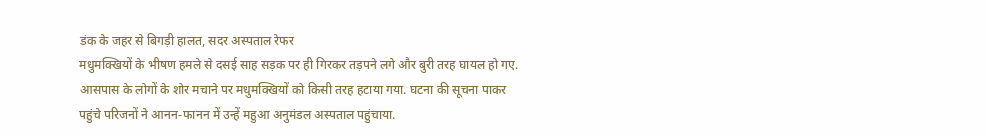डंक के जहर से बिगड़ी हालत, सदर अस्पताल रेफर
मधुमक्खियों के भीषण हमले से दसई साह सड़क पर ही गिरकर तड़पने लगे और बुरी तरह घायल हो गए. आसपास के लोगों के शोर मचाने पर मधुमक्खियों को किसी तरह हटाया गया. घटना की सूचना पाकर पहुंचे परिजनों ने आनन-फानन में उन्हें महुआ अनुमंडल अस्पताल पहुंचाया.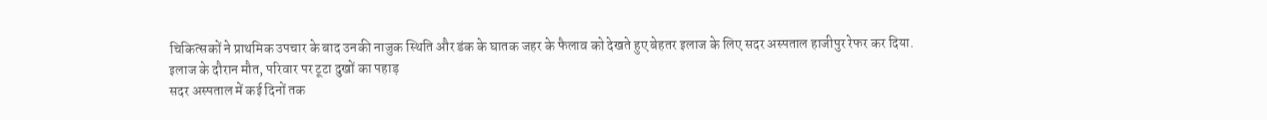चिकित्सकों ने प्राथमिक उपचार के बाद उनकी नाजुक स्थिति और डंक के घातक जहर के फैलाव को देखते हुए बेहतर इलाज के लिए सदर अस्पताल हाजीपुर रेफर कर दिया.
इलाज के दौरान मौत, परिवार पर टूटा दुखों का पहाड़
सदर अस्पताल में कई दिनों तक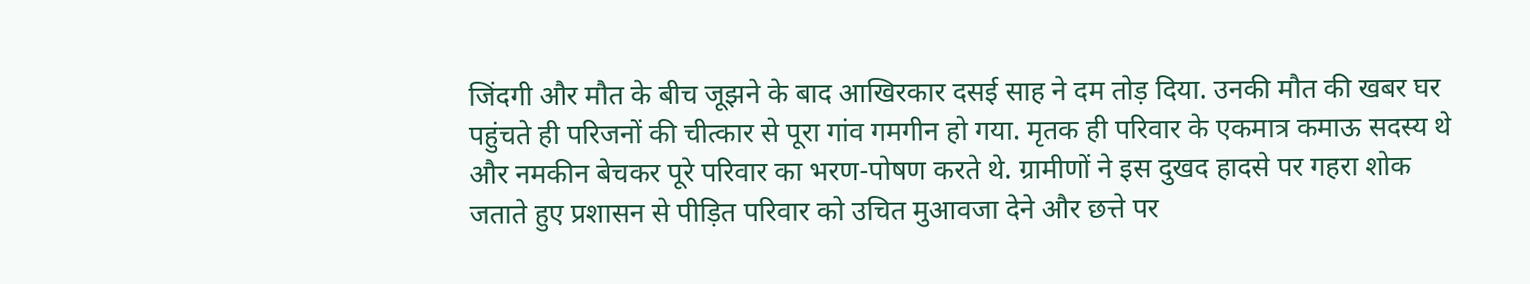जिंदगी और मौत के बीच जूझने के बाद आखिरकार दसई साह ने दम तोड़ दिया. उनकी मौत की खबर घर पहुंचते ही परिजनों की चीत्कार से पूरा गांव गमगीन हो गया. मृतक ही परिवार के एकमात्र कमाऊ सदस्य थे और नमकीन बेचकर पूरे परिवार का भरण-पोषण करते थे. ग्रामीणों ने इस दुखद हादसे पर गहरा शोक जताते हुए प्रशासन से पीड़ित परिवार को उचित मुआवजा देने और छत्ते पर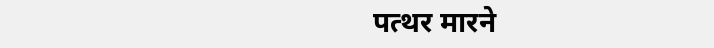पत्थर मारने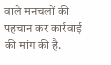वाले मनचलों की पहचान कर कार्रवाई की मांग की है.